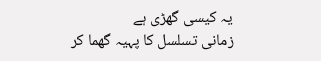یہ کیسی گھڑی ہے
زمانی تسلسل کا پہیہ گھما کر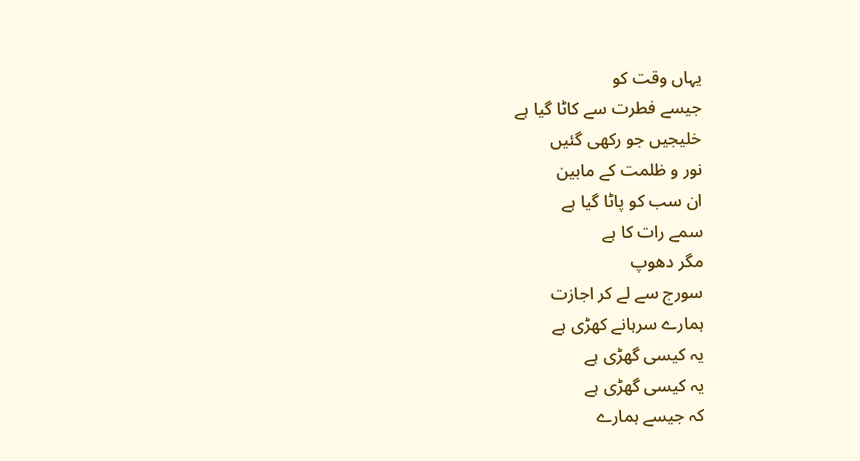یہاں وقت کو
جیسے فطرت سے کاٹا گیا ہے
خلیجیں جو رکھی گئیں
نور و ظلمت کے مابین
ان سب کو پاٹا گیا ہے
سمے رات کا ہے
مگر دھوپ
سورج سے لے کر اجازت
ہمارے سرہانے کھڑی ہے
یہ کیسی گھڑی ہے
یہ کیسی گھڑی ہے
کہ جیسے ہمارے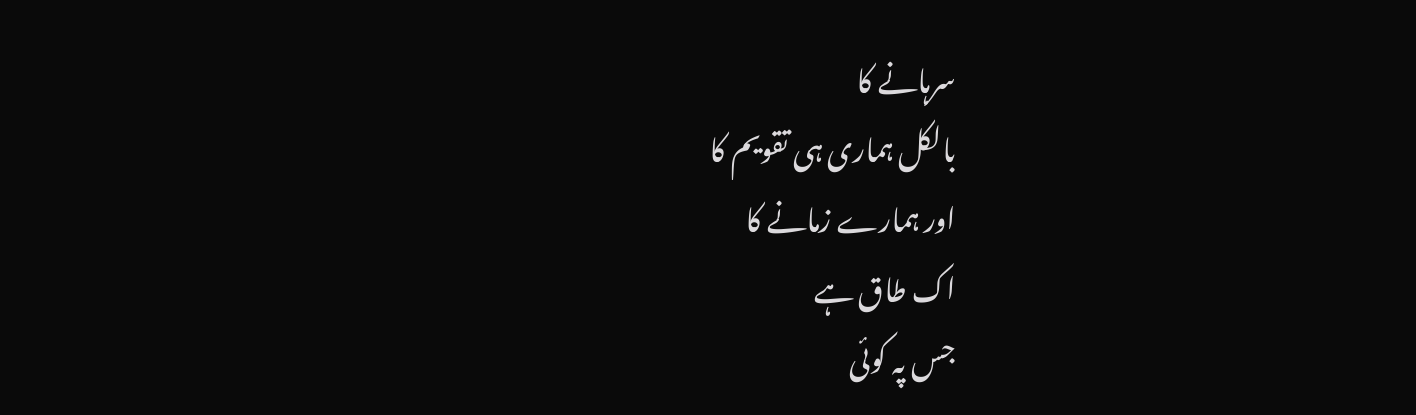سرہانے کا
بالکل ہماری ہی تقویم کا
اور ہمارے زمانے کا
اک طاق ہے
جس پہ کوئی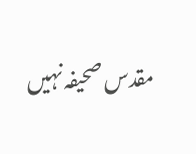مقدس صحیفہ نہیں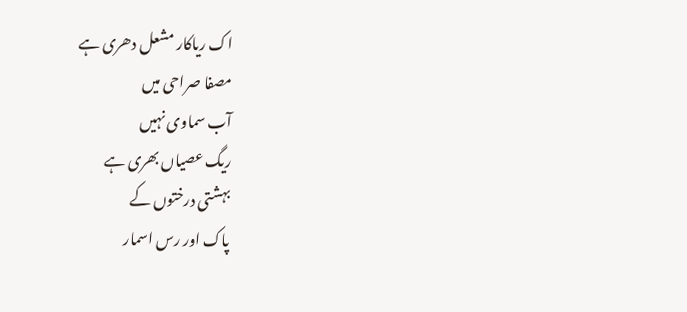اک ریاکار مشعل دھری ہے
مصفا صراحی میں
آب سماوی نہیں
ریگ عصیاں بھری ہے
بہشتی درختوں کے
پاک اور رس اسمار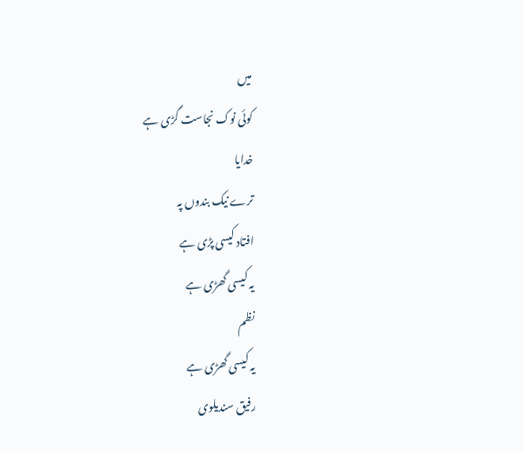میں
کوئی نوک نجاست گڑی ہے
خدایا
ترے نیک بندوں پہ
افتاد کیسی پڑی ہے
یہ کیسی گھڑی ہے
نظم
یہ کیسی گھڑی ہے
رفیق سندیلوی